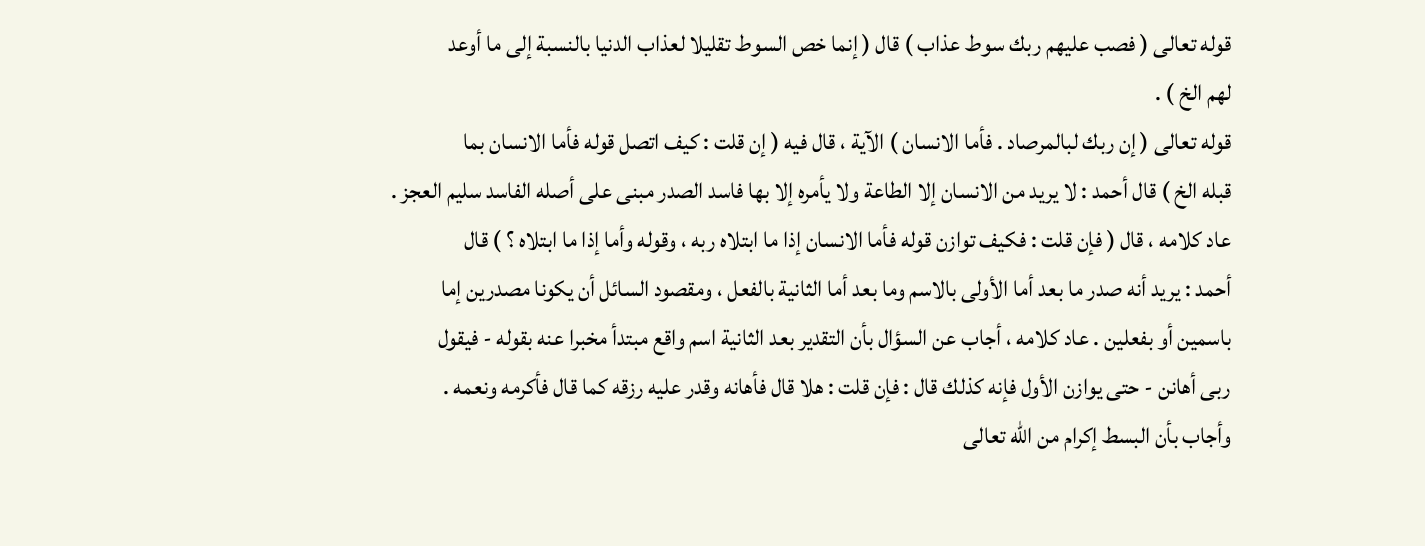قوله تعالى ( فصب عليهم ربك سوط عذاب ) قال ( إنما خص السوط تقليلا لعذاب الدنيا بالنسبة إلى ما أوعد
لهم الخ ) .
قوله تعالى ( إن ربك لبالمرصاد . فأما الانسان ) الآية ، قال فيه ( إن قلت : كيف اتصل قوله فأما الانسان بما
قبله الخ ) قال أحمد : لا يريد من الانسان إلا الطاعة ولا يأمره إلا بها فاسد الصدر مبنى على أصله الفاسد سليم العجز .
عاد كلامه ، قال ( فإن قلت : فكيف توازن قوله فأما الانسان إذا ما ابتلاه ربه ، وقوله وأما إذا ما ابتلاه ؟ ) قال
أحمد : يريد أنه صدر ما بعد أما الأولى بالاسم وما بعد أما الثانية بالفعل ، ومقصود السائل أن يكونا مصدرين إما
باسمين أو بفعلين . عاد كلامه ، أجاب عن السؤال بأن التقدير بعد الثانية اسم واقع مبتدأ مخبرا عنه بقوله - فيقول
ربى أهانن - حتى يوازن الأول فإنه كذلك قال : فإن قلت : هلا قال فأهانه وقدر عليه رزقه كما قال فأكرمه ونعمه .
وأجاب بأن البسط إكرام من الله تعالى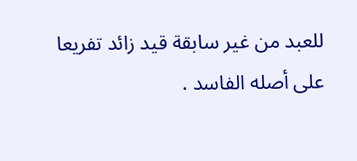للعبد من غير سابقة قيد زائد تفريعا على أصله الفاسد .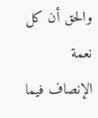والحق أن كل نعمة
الإنصاف فيما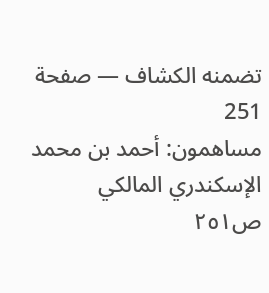تضمنه الكشاف — صفحة 251
مساهمون: أحمد بن محمد الإسكندري المالكي
ص٢٥١